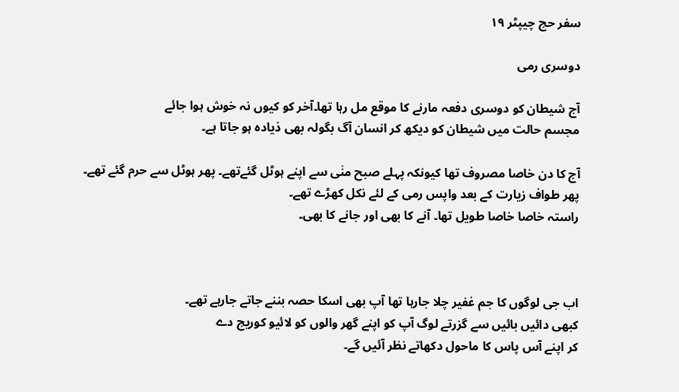سفر حج چیپٹر ١٩

دوسری رمی

آج شیطان کو دوسری دفعہ مارنے کا موقع مل رہا تھا۔آخر کو کیوں نہ خوش ہوا جائے
مجسم حالت میں شیطان کو دیکھ کر انسان آگ بگولہ بھی ذیادہ ہو جاتا ہے۔

آج کا دن خاصا مصروف تھا کیونکہ پہلے صبح منٰی سے اپنے ہوٹل گئےتھے۔ پھر ہوٹل سے حرم گئے تھے۔
پھر طواف زیارت کے بعد واپس رمی کے لئے نکل کھڑے تھے۔
راستہ خاصا خاصا طویل تھا۔ آنے کا بھی اور جانے کا بھی۔



اب جی لوگوں کا جم غفیر چلا جارہا تھا آپ بھی اسکا حصہ بننے جاتے جارہے تھے۔
کبھی دائیں بائیں سے گزرتے لوگ آپ کو اپنے گھر والوں کو لائیو کوریج دے
کر اپنے آس پاس کا ماحول دکھاتے نظر آئیں گے۔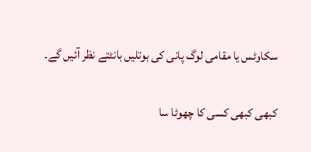سکاوٹس یا مقامی لوگ پانی کی بوتلیں بانٹتے نظر آئیں گے۔

کبھی کبھی کسی کا چھوٹا سا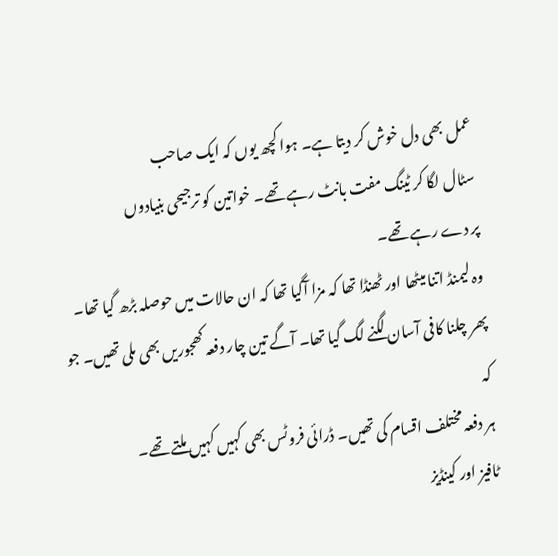عمل بھی دل خوش کر دیتا ہے۔ ہوا کچھ یوں کہ ایک صاحب
سٹال لگا کر ٹینگ مفت بانٹ رہے تھے۔ خواتین کو ترجیحی بنیادوں
پر دے رہے تھے۔
وہ لیمنڈ اتنا میٹھا اور ٹھنڈا تھا کہ مزا آگیا تھا کہ ان حالات میں حوصلہ بڑھ گیا تھا۔
پھر چلنا کافی آسان لگنے لگ گیا تھا۔ آگے تین چار دفعہ کھجوریں بھی ملی تھیں۔ جو کہ
ہر دفعہ مختلف اقسام کی تھیں۔ ڈرائی فروٹس بھی کہیں کہیں ملتے تھے۔
ٹافیز اور کینڈیز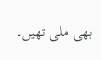بھی ملی تھیں۔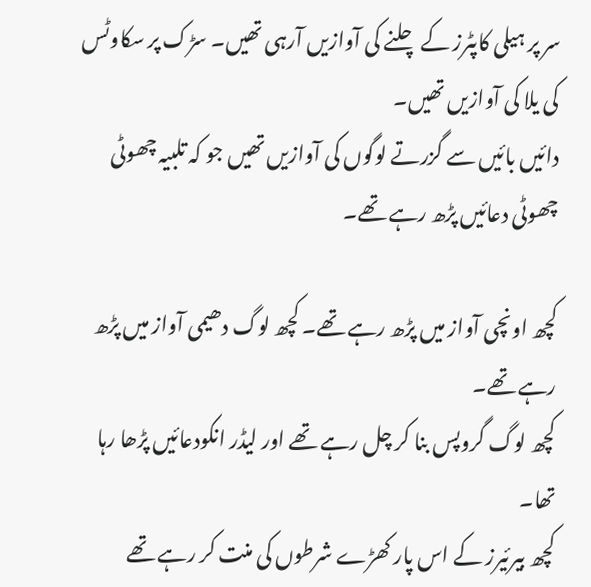سر پر ہیلی کاپٹرز کے چلنے کی آوازیں آرہی تھیں۔ سڑک پر سکاوٹس کی یلا کی آوازیں تھیں۔
دائیں بائیں سے گزرتے لوگوں کی آوازیں تھیں جو کہ تلبیہ چھوٹی چھوٹی دعائیں پڑھ رہے تھے۔

کچھ اونچی آواز میں پڑھ رہے تھے۔ کچھ لوگ دھیمی آواز میں پڑھ رہے تھے۔
کچھ لوگ گروپس بنا کر چل رہے تھے اور لیڈر انکودعائیں پڑھا رہا تھا۔
کچھ بیرئیرز کے اس پار کھڑے شرطوں کی منت کر رہے تھے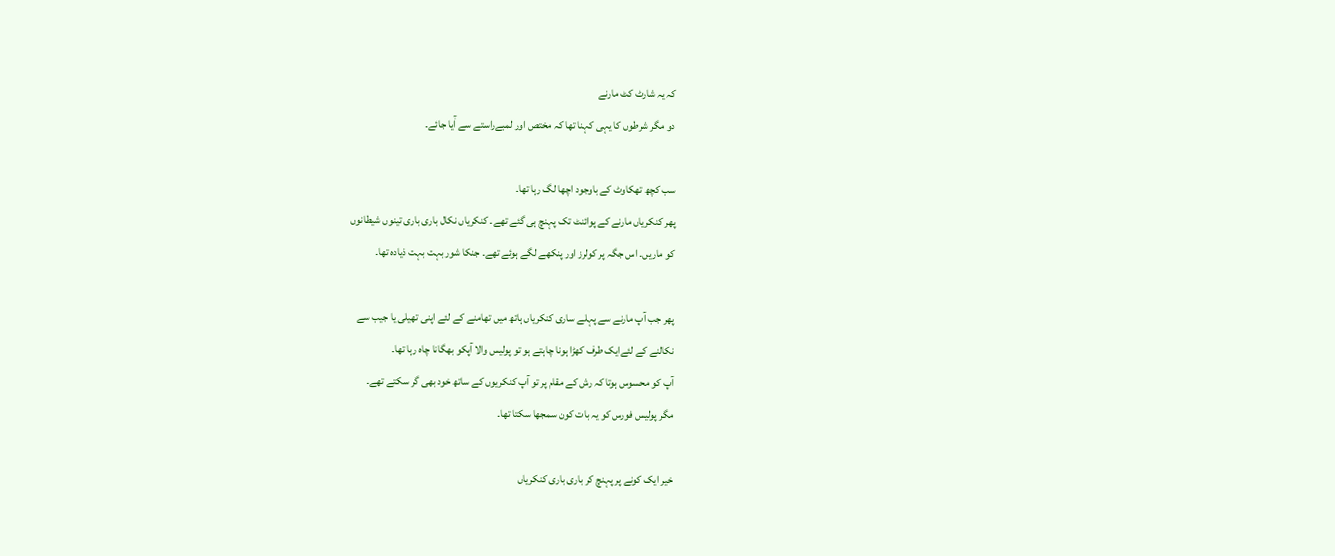کہ یہ شارٹ کٹ مارنے
دو مگر شرطوں کا یہی کہنا تھا کہ مختص اور لمبےراستے سے آٰیا جائے۔

سب کچھ تھکاوٹ کے باوجود اچھا لگ رہا تھا۔
پھر کنکریاں مارنے کے پوائنٹ تک پہنچ ہی گئے تھے۔ کنکریاں نکال باری باری تینوں شیطانوں
کو ماریں۔ اس جگہ پر کولرز اور پنکھے لگے ہوئے تھے۔ جنکا شور بہت بہت ذیادہ تھا۔

پھر جب آپ مارنے سے پہلے ساری کنکریاں ہاتھ میں تھامنے کے لئے اپنی تھیلی یا جیب سے
نکالنے کے لئےایک طرف کھڑا ہونا چاہتے ہو تو پولیس والا آپکو بھگانا چاہ رہا تھا۔
آپ کو محسوس ہوتا کہ رش کے مقام پر تو آپ کنکریوں کے ساتھ خود بھی گر سکتے تھے۔
مگر پولیس فورس کو یہ بات کون سمجھا سکتا تھا۔

خیر ایک کونے پر پہنچ کر باری باری کنکریاں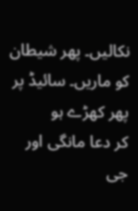نکالیں۔ پھر شیطان کو ماریں۔ سائیڈ پر پھر کھڑے ہو
کر دعا مانگی اور جی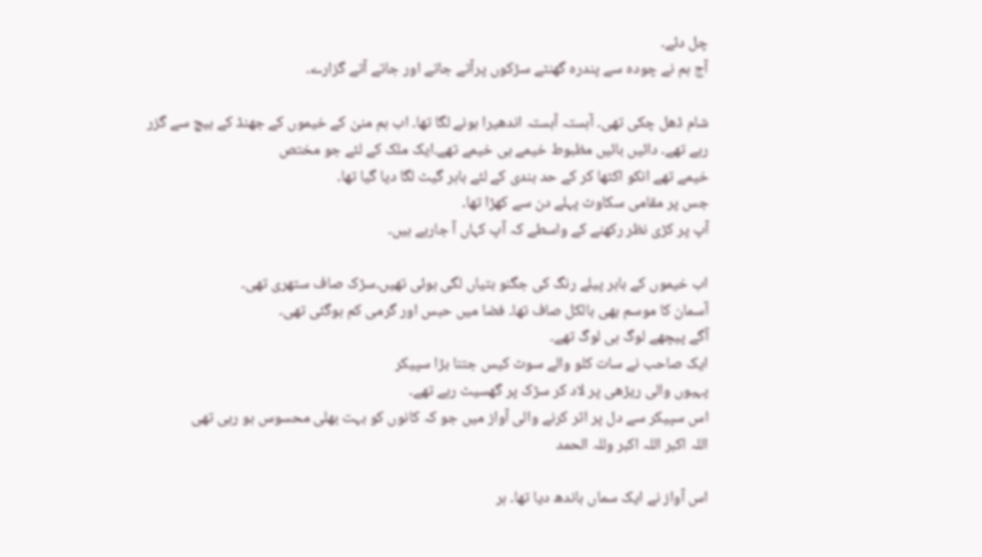چل دئے۔
آج ہم نے چودہ سے پندرہ گھنٹے سڑکوں پرآتے جاتے اور جاتے آتے گزارے۔

شام ڈھل چکی تھی۔ آہستہ آہستہ اندھیرا ہونے لگا تھا۔ اب ہم منیٰ کے خیموں کے جھنڈ کے بیچ سے گزر
رہے تھے۔ دائیں بائیں مظبوط خیمے ہی خیمے تھے۔ایک ملک کے لئے جو مختص
خیمے تھے انکو اکٹھا کر کے حد بندی کے لئے باہر گیٹ لگا دیا گیا تھا۔
جس پر مقامی سکاوٹ پہلے دن سے کھڑا تھا۔
آپ پر کڑی نظر رکھنے کے واسطے کہ آپ کہاں آ جارہے ہیں۔

اب خیموں کے باہر پیلے رنگ کی جگنو بتیاں لگی ہوئی تھیں۔سڑک صاف ستھری تھی۔
آسمان کا موسم بھی بالکل صاف تھا۔ فضا میں حبس اور گرمی کم ہوگئی تھی۔
آگے پیچھے لوگ ہی لوگ تھے۔
ایک صاحب نے سات کلو والے سوٹ کیس جتنا بڑا سپیکر
پہیوں والی ریڑھی پر لاد کر سڑک پر گھسیٹ رہے تھے۔
اس سپیکر سے دل پر اثر کرنے والی آواز میں جو کہ کانوں کو بہت بھلی محسوس ہو رہی تھی
اللہ اکبر اللہ اکبر وللہ الحمد

اس آواز نے ایک سماں باندھ دیا تھا۔ ہر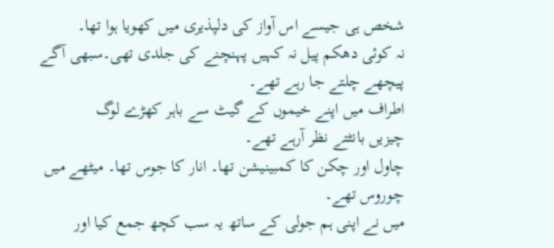شخص ہی جیسے اس آواز کی دلپذیری میں کھویا ہوا تھا۔
نہ کوئی دھکم پیل نہ کہیں پہنچنے کی جلدی تھی۔سبھی آگے پیچھے چلتے جا رہے تھے۔
اطراف میں اپنے خیموں کے گیٹ سے باہر کھڑے لوگ
چیزیں بانٹتے نظر آرہے تھے۔
چاول اور چکن کا کمبینیشن تھا۔ انار کا جوس تھا۔ میٹھے میں چوروس تھے۔
میں نے اپنی ہم جولی کے ساتھ یہ سب کچھ جمع کیا اور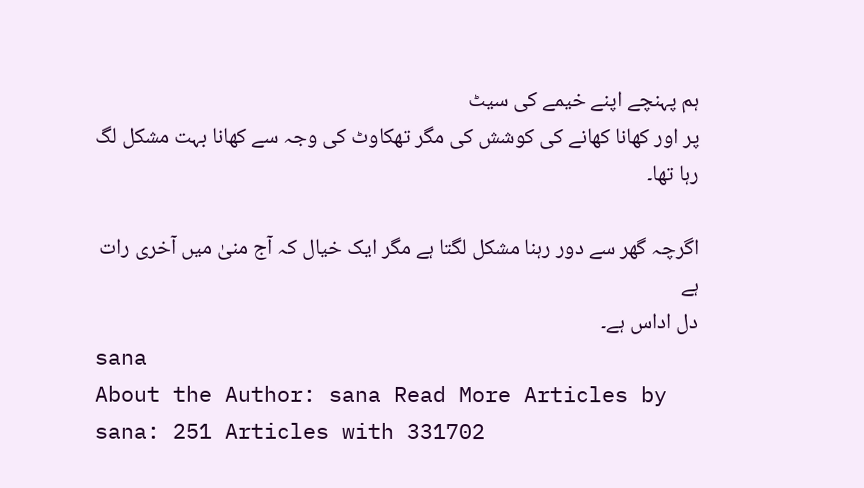ہم پہنچے اپنے خیمے کی سیٹ
پر اور کھانا کھانے کی کوشش کی مگر تھکاوٹ کی وجہ سے کھانا بہت مشکل لگ رہا تھا۔

اگرچہ گھر سے دور رہنا مشکل لگتا ہے مگر ایک خیال کہ آج منیٰ میں آخری رات ہے
دل اداس ہے۔
sana
About the Author: sana Read More Articles by sana: 251 Articles with 331702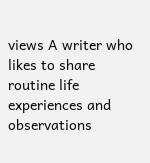views A writer who likes to share routine life experiences and observations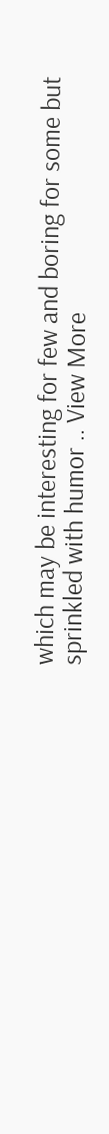which may be interesting for few and boring for some but sprinkled with humor .. View More